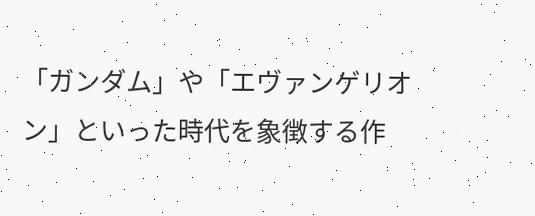「ガンダム」や「エヴァンゲリオン」といった時代を象徴する作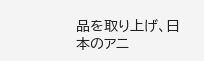品を取り上げ、日本のアニ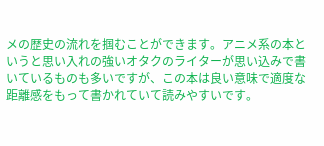メの歴史の流れを掴むことができます。アニメ系の本というと思い入れの強いオタクのライターが思い込みで書いているものも多いですが、この本は良い意味で適度な距離感をもって書かれていて読みやすいです。